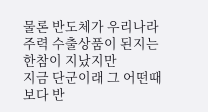물론 반도체가 우리나라 주력 수출상품이 된지는 한참이 지났지만
지금 단군이래 그 어떤때보다 반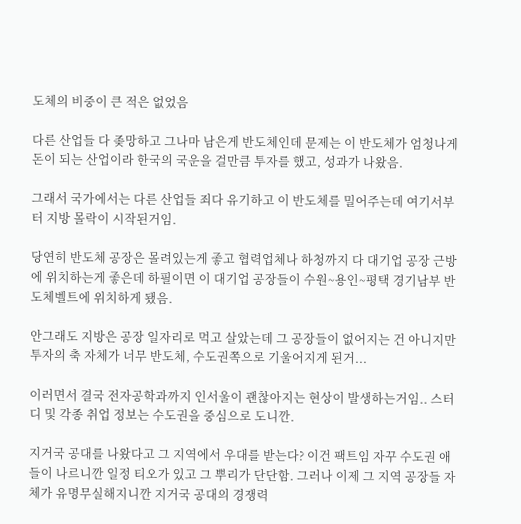도체의 비중이 큰 적은 없었음

다른 산업들 다 좆망하고 그나마 남은게 반도체인데 문제는 이 반도체가 엄청나게 돈이 되는 산업이라 한국의 국운을 걸만큼 투자를 했고, 성과가 나왔음.

그래서 국가에서는 다른 산업들 죄다 유기하고 이 반도체를 밀어주는데 여기서부터 지방 몰락이 시작된거임.

당연히 반도체 공장은 몰려있는게 좋고 협력업체나 하청까지 다 대기업 공장 근방에 위치하는게 좋은데 하필이면 이 대기업 공장들이 수원~용인~평택 경기남부 반도체벨트에 위치하게 됐음.

안그래도 지방은 공장 일자리로 먹고 살았는데 그 공장들이 없어지는 건 아니지만 투자의 축 자체가 너무 반도체, 수도권쪽으로 기울어지게 된거...

이러면서 결국 전자공학과까지 인서울이 괜찮아지는 현상이 발생하는거임.. 스터디 및 각종 취업 정보는 수도권을 중심으로 도니깐.

지거국 공대를 나왔다고 그 지역에서 우대를 받는다? 이건 팩트임 자꾸 수도권 애들이 나르니깐 일정 티오가 있고 그 뿌리가 단단함. 그러나 이제 그 지역 공장들 자체가 유명무실해지니깐 지거국 공대의 경쟁력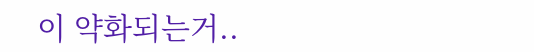이 약화되는거..